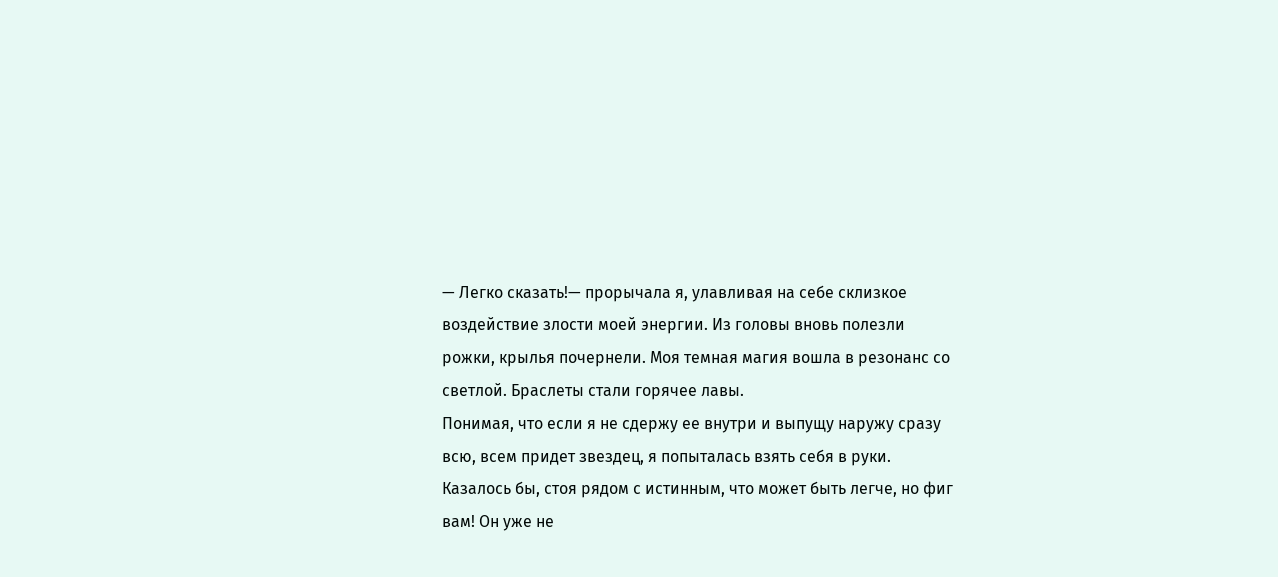— Легко сказать!— прорычала я, улавливая на себе склизкое воздействие злости моей энергии. Из головы вновь полезли рожки, крылья почернели. Моя темная магия вошла в резонанс со светлой. Браслеты стали горячее лавы.
Понимая, что если я не сдержу ее внутри и выпущу наружу сразу всю, всем придет звездец, я попыталась взять себя в руки. Казалось бы, стоя рядом с истинным, что может быть легче, но фиг вам! Он уже не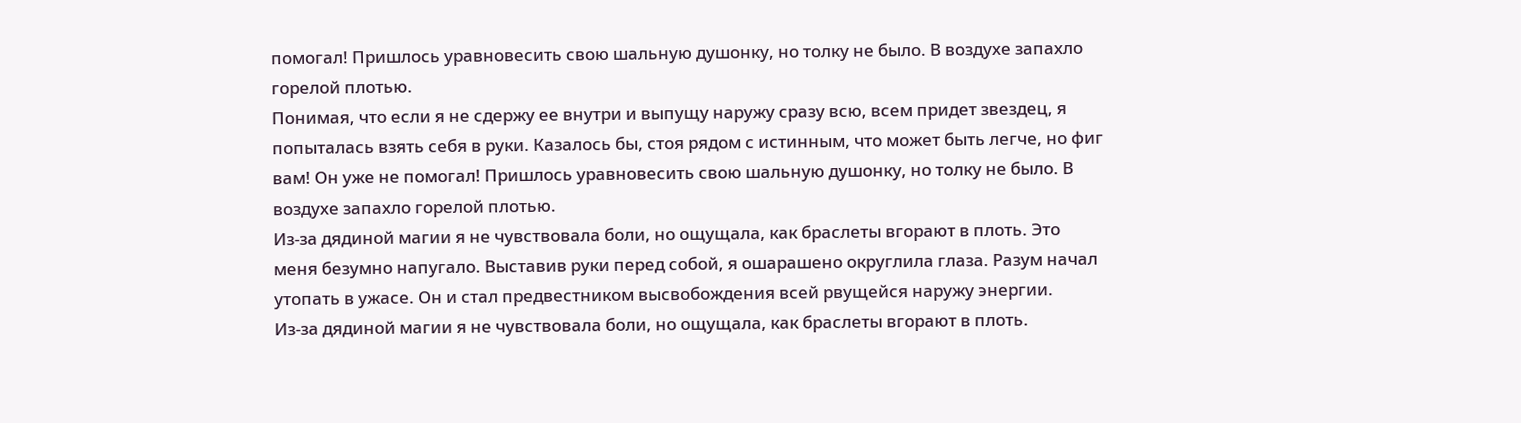помогал! Пришлось уравновесить свою шальную душонку, но толку не было. В воздухе запахло горелой плотью.
Понимая, что если я не сдержу ее внутри и выпущу наружу сразу всю, всем придет звездец, я попыталась взять себя в руки. Казалось бы, стоя рядом с истинным, что может быть легче, но фиг вам! Он уже не помогал! Пришлось уравновесить свою шальную душонку, но толку не было. В воздухе запахло горелой плотью.
Из-за дядиной магии я не чувствовала боли, но ощущала, как браслеты вгорают в плоть. Это меня безумно напугало. Выставив руки перед собой, я ошарашено округлила глаза. Разум начал утопать в ужасе. Он и стал предвестником высвобождения всей рвущейся наружу энергии.
Из-за дядиной магии я не чувствовала боли, но ощущала, как браслеты вгорают в плоть.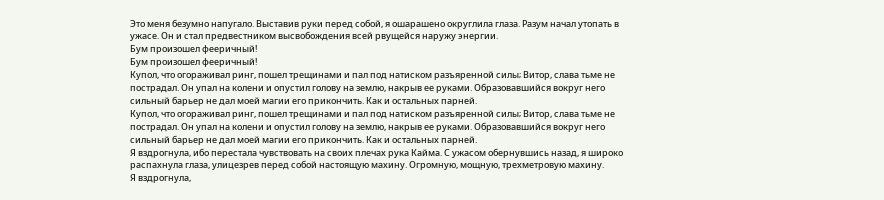Это меня безумно напугало. Выставив руки перед собой, я ошарашено округлила глаза. Разум начал утопать в ужасе. Он и стал предвестником высвобождения всей рвущейся наружу энергии.
Бум произошел фееричный!
Бум произошел фееричный!
Купол, что огораживал ринг, пошел трещинами и пал под натиском разъяренной силы; Витор, слава тьме не пострадал. Он упал на колени и опустил голову на землю, накрыв ее руками. Образовавшийся вокруг него сильный барьер не дал моей магии его прикончить. Как и остальных парней.
Купол, что огораживал ринг, пошел трещинами и пал под натиском разъяренной силы; Витор, слава тьме не пострадал. Он упал на колени и опустил голову на землю, накрыв ее руками. Образовавшийся вокруг него сильный барьер не дал моей магии его прикончить. Как и остальных парней.
Я вздрогнула, ибо перестала чувствовать на своих плечах рука Кайма. С ужасом обернувшись назад, я широко распахнула глаза, улицезрев перед собой настоящую махину. Огромную, мощную, трехметровую махину.
Я вздрогнула,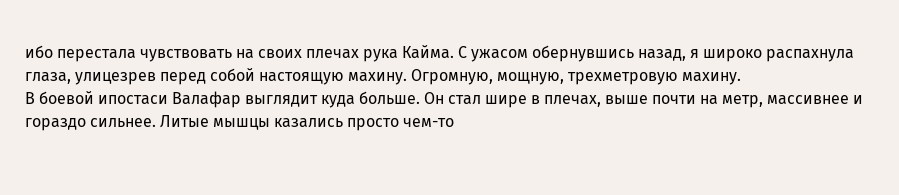ибо перестала чувствовать на своих плечах рука Кайма. С ужасом обернувшись назад, я широко распахнула глаза, улицезрев перед собой настоящую махину. Огромную, мощную, трехметровую махину.
В боевой ипостаси Валафар выглядит куда больше. Он стал шире в плечах, выше почти на метр, массивнее и гораздо сильнее. Литые мышцы казались просто чем-то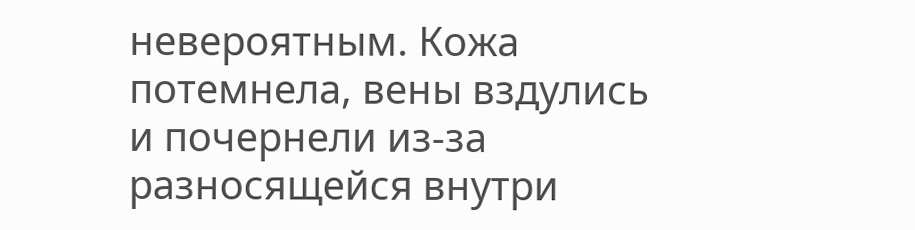невероятным. Кожа потемнела, вены вздулись и почернели из-за разносящейся внутри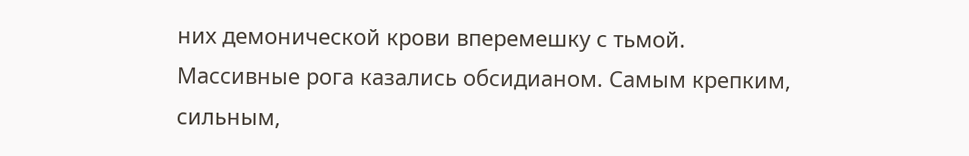них демонической крови вперемешку с тьмой. Массивные рога казались обсидианом. Самым крепким, сильным,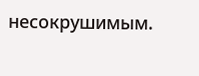несокрушимым.